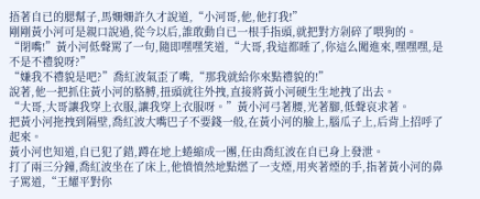捂著自已的腮幫子,馬姍姍許久才說道,“小河哥,他,他打我!”
剛剛黃小河可是親口說過,從今以后,誰敢動自已一根手指頭,就把對方剁碎了喂狗的。
“閉嘴!”黃小河低聲罵了一句,隨即嘿嘿笑道,“大哥,我這都睡了,你這么闖進來,嘿嘿嘿,是不是不禮貌呀?”
“嫌我不禮貌是吧?”喬紅波氣歪了嘴,“那我就給你來點禮貌的!”
說著,他一把抓住黃小河的胳膊,扭頭就往外拽,直接將黃小河硬生生地拽了出去。
“大哥,大哥讓我穿上衣服,讓我穿上衣服呀。”黃小河弓著腰,光著腳,低聲哀求著。
把黃小河拖拽到隔壁,喬紅波大嘴巴子不要錢一般,在黃小河的臉上,腦瓜子上,后背上招呼了起來。
黃小河也知道,自已犯了錯,蹲在地上蜷縮成一團,任由喬紅波在自已身上發泄。
打了兩三分鐘,喬紅波坐在了床上,他憤憤然地點燃了一支煙,用夾著煙的手,指著黃小河的鼻子罵道,“王耀平對你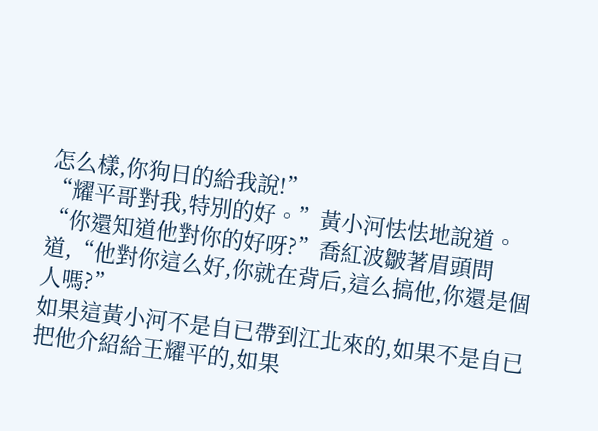怎么樣,你狗日的給我說!”
“耀平哥對我,特別的好。”黃小河怯怯地說道。
“你還知道他對你的好呀?”喬紅波皺著眉頭問道,“他對你這么好,你就在背后,這么搞他,你還是個人嗎?”
如果這黃小河不是自已帶到江北來的,如果不是自已把他介紹給王耀平的,如果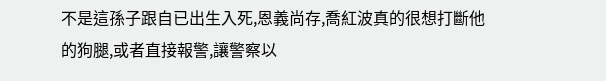不是這孫子跟自已出生入死,恩義尚存,喬紅波真的很想打斷他的狗腿,或者直接報警,讓警察以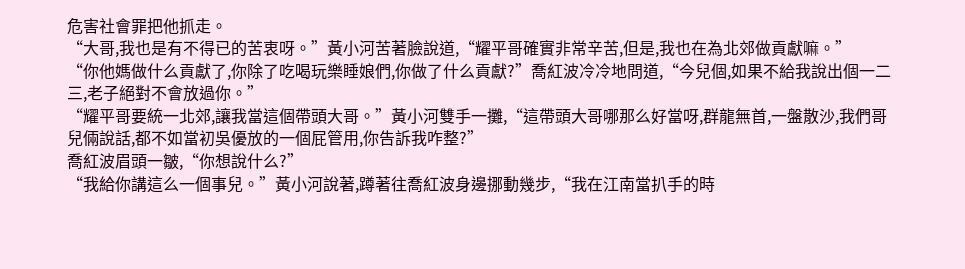危害社會罪把他抓走。
“大哥,我也是有不得已的苦衷呀。”黃小河苦著臉說道,“耀平哥確實非常辛苦,但是,我也在為北郊做貢獻嘛。”
“你他媽做什么貢獻了,你除了吃喝玩樂睡娘們,你做了什么貢獻?”喬紅波冷冷地問道,“今兒個,如果不給我說出個一二三,老子絕對不會放過你。”
“耀平哥要統一北郊,讓我當這個帶頭大哥。”黃小河雙手一攤,“這帶頭大哥哪那么好當呀,群龍無首,一盤散沙,我們哥兒倆說話,都不如當初吳優放的一個屁管用,你告訴我咋整?”
喬紅波眉頭一皺,“你想說什么?”
“我給你講這么一個事兒。”黃小河說著,蹲著往喬紅波身邊挪動幾步,“我在江南當扒手的時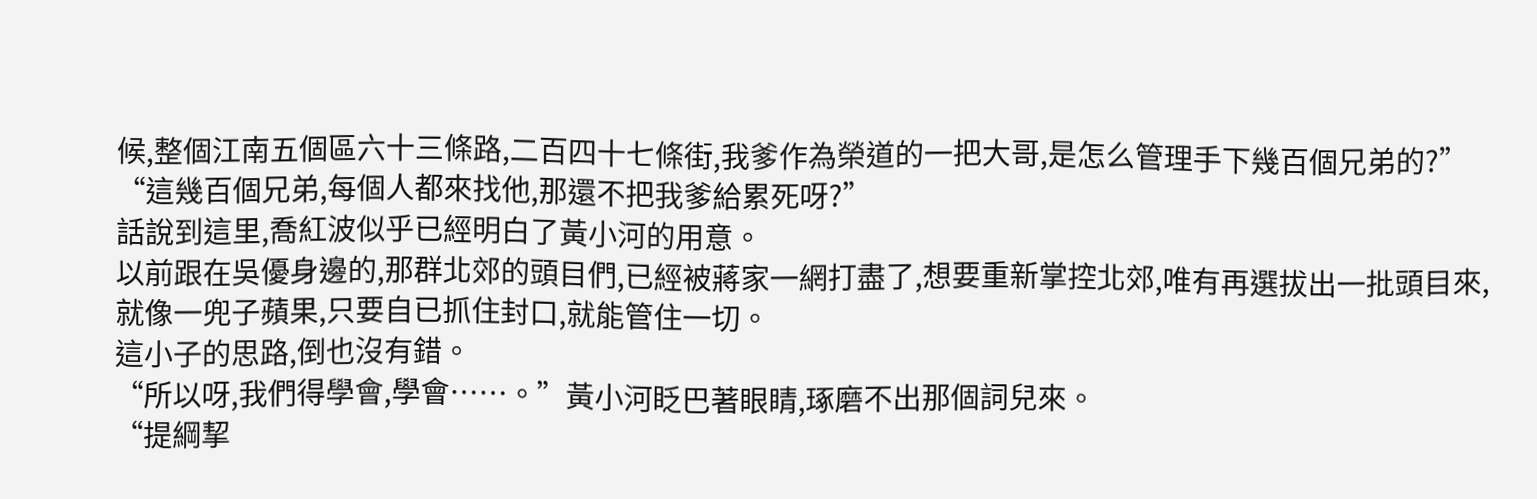候,整個江南五個區六十三條路,二百四十七條街,我爹作為榮道的一把大哥,是怎么管理手下幾百個兄弟的?”
“這幾百個兄弟,每個人都來找他,那還不把我爹給累死呀?”
話說到這里,喬紅波似乎已經明白了黃小河的用意。
以前跟在吳優身邊的,那群北郊的頭目們,已經被蔣家一網打盡了,想要重新掌控北郊,唯有再選拔出一批頭目來,就像一兜子蘋果,只要自已抓住封口,就能管住一切。
這小子的思路,倒也沒有錯。
“所以呀,我們得學會,學會……。”黃小河眨巴著眼睛,琢磨不出那個詞兒來。
“提綱挈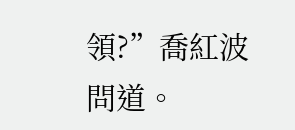領?”喬紅波問道。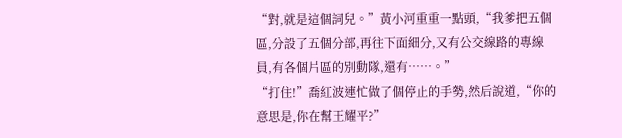“對,就是這個詞兒。”黃小河重重一點頭,“我爹把五個區,分設了五個分部,再往下面細分,又有公交線路的專線員,有各個片區的別動隊,還有……。”
“打住!”喬紅波連忙做了個停止的手勢,然后說道,“你的意思是,你在幫王耀平?”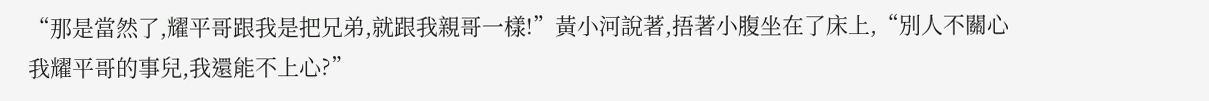“那是當然了,耀平哥跟我是把兄弟,就跟我親哥一樣!”黃小河說著,捂著小腹坐在了床上,“別人不關心我耀平哥的事兒,我還能不上心?”